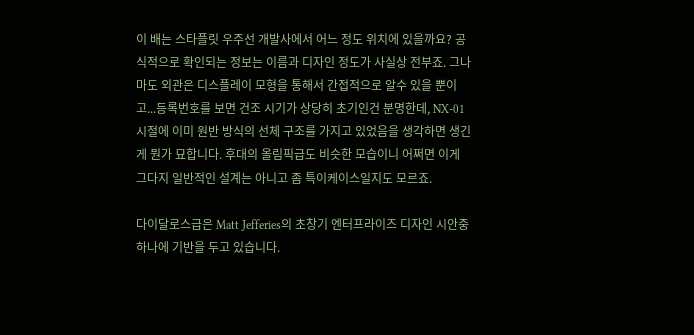이 배는 스타플릿 우주선 개발사에서 어느 정도 위치에 있을까요? 공식적으로 확인되는 정보는 이름과 디자인 정도가 사실상 전부죠. 그나마도 외관은 디스플레이 모형을 통해서 간접적으로 알수 있을 뿐이고...등록번호를 보면 건조 시기가 상당히 초기인건 분명한데, NX-01 시절에 이미 원반 방식의 선체 구조를 가지고 있었음을 생각하면 생긴게 뭔가 묘합니다. 후대의 올림픽급도 비슷한 모습이니 어쩌면 이게 그다지 일반적인 설계는 아니고 좀 특이케이스일지도 모르죠.

다이달로스급은 Matt Jefferies의 초창기 엔터프라이즈 디자인 시안중 하나에 기반을 두고 있습니다.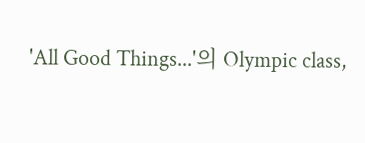'All Good Things...'의 Olympic class,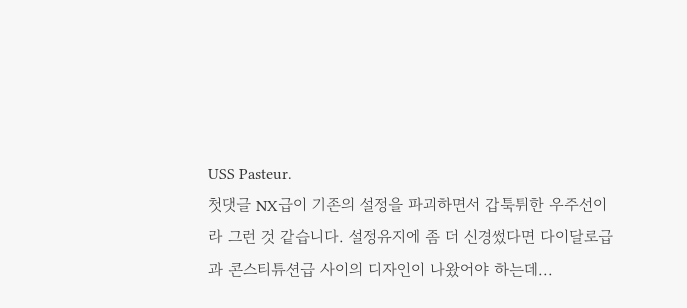USS Pasteur.
첫댓글 NX급이 기존의 설정을 파괴하면서 갑툭튀한 우주선이라 그런 것 같습니다. 설정유지에 좀 더 신경썼다면 다이달로급과 콘스티튜션급 사이의 디자인이 나왔어야 하는데...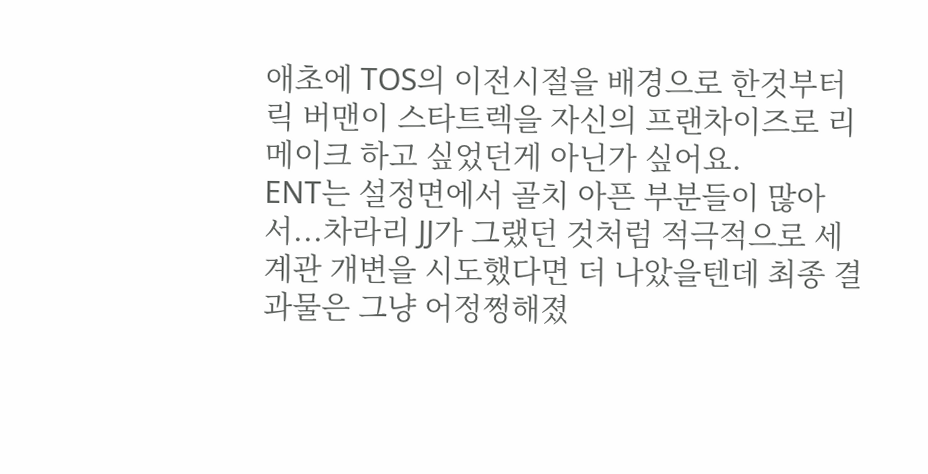애초에 TOS의 이전시절을 배경으로 한것부터 릭 버맨이 스타트렉을 자신의 프랜차이즈로 리메이크 하고 싶었던게 아닌가 싶어요.
ENT는 설정면에서 골치 아픈 부분들이 많아서...차라리 JJ가 그랬던 것처럼 적극적으로 세계관 개변을 시도했다면 더 나았을텐데 최종 결과물은 그냥 어정쩡해졌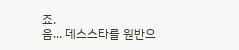죠.
음... 데스스타를 원반으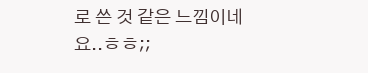로 쓴 것 같은 느낌이네요..ㅎㅎ;;